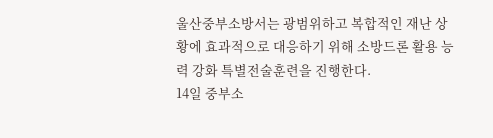울산중부소방서는 광범위하고 복합적인 재난 상황에 효과적으로 대응하기 위해 소방드론 활용 능력 강화 특별전술훈련을 진행한다.
14일 중부소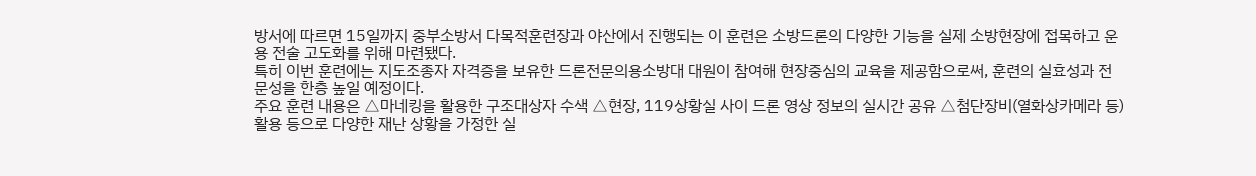방서에 따르면 15일까지 중부소방서 다목적훈련장과 야산에서 진행되는 이 훈련은 소방드론의 다양한 기능을 실제 소방현장에 접목하고 운용 전술 고도화를 위해 마련됐다.
특히 이번 훈련에는 지도조종자 자격증을 보유한 드론전문의용소방대 대원이 참여해 현장중심의 교육을 제공함으로써, 훈련의 실효성과 전문성을 한층 높일 예정이다.
주요 훈련 내용은 △마네킹을 활용한 구조대상자 수색 △현장, 119상황실 사이 드론 영상 정보의 실시간 공유 △첨단장비(열화상카메라 등) 활용 등으로 다양한 재난 상황을 가정한 실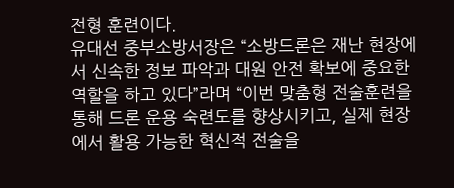전형 훈련이다.
유대선 중부소방서장은 “소방드론은 재난 현장에서 신속한 정보 파악과 대원 안전 확보에 중요한 역할을 하고 있다”라며 “이번 맞춤형 전술훈련을 통해 드론 운용 숙련도를 향상시키고, 실제 현장에서 활용 가능한 혁신적 전술을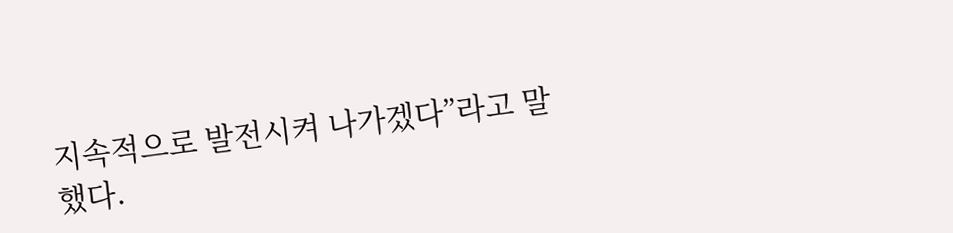지속적으로 발전시켜 나가겠다”라고 말했다.